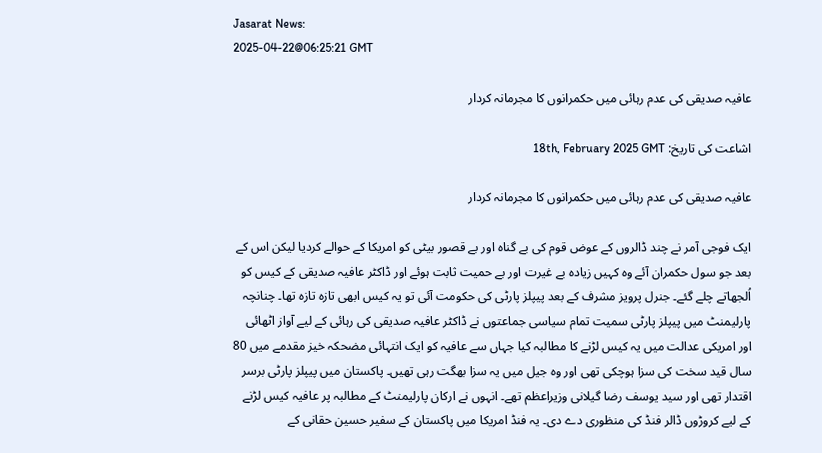Jasarat News:
2025-04-22@06:25:21 GMT

عافیہ صدیقی کی عدم رہائی میں حکمرانوں کا مجرمانہ کردار

اشاعت کی تاریخ: 18th, February 2025 GMT

عافیہ صدیقی کی عدم رہائی میں حکمرانوں کا مجرمانہ کردار

ایک فوجی آمر نے چند ڈالروں کے عوض قوم کی بے گناہ اور بے قصور بیٹی کو امریکا کے حوالے کردیا لیکن اس کے بعد جو سول حکمران آئے وہ کہیں زیادہ بے غیرت اور بے حمیت ثابت ہوئے اور ڈاکٹر عافیہ صدیقی کے کیس کو اُلجھاتے چلے گئے۔ جنرل پرویز مشرف کے بعد پیپلز پارٹی کی حکومت آئی تو یہ کیس ابھی تازہ تازہ تھا۔ چنانچہ پارلیمنٹ میں پیپلز پارٹی سمیت تمام سیاسی جماعتوں نے ڈاکٹر عافیہ صدیقی کی رہائی کے لیے آواز اٹھائی اور امریکی عدالت میں یہ کیس لڑنے کا مطالبہ کیا جہاں سے عافیہ کو ایک انتہائی مضحکہ خیز مقدمے میں 80 سال قید سخت کی سزا ہوچکی تھی اور وہ جیل میں یہ سزا بھگت رہی تھیں۔ پاکستان میں پیپلز پارٹی برسر اقتدار تھی اور سید یوسف رضا گیلانی وزیراعظم تھے۔ انہوں نے ارکان پارلیمنٹ کے مطالبہ پر عافیہ کیس لڑنے کے لیے کروڑوں ڈالر فنڈ کی منظوری دے دی۔ یہ فنڈ امریکا میں پاکستان کے سفیر حسین حقانی کے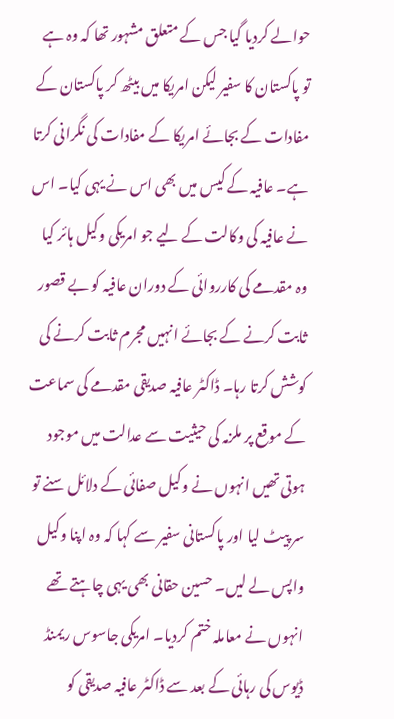حوالے کردیا گیا جس کے متعلق مشہور تھا کہ وہ ہے تو پاکستان کا سفیر لیکن امریکا میں بیٹھ کر پاکستان کے مفادات کے بجائے امریکا کے مفادات کی نگرانی کرتا ہے۔ عافیہ کے کیس میں بھی اس نے یہی کیا۔ اس نے عافیہ کی وکالت کے لیے جو امریکی وکیل ہائر کیا وہ مقدمے کی کارروائی کے دوران عافیہ کو بے قصور ثابت کرنے کے بجائے انہیں مجرم ثابت کرنے کی کوشش کرتا رہا۔ ڈاکٹر عافیہ صدیقی مقدمے کی سماعت کے موقع پر ملزمہ کی حیثیت سے عدالت میں موجود ہوتی تھیں انہوں نے وکیل صفائی کے دلائل سنے تو سر پیٹ لیا اور پاکستانی سفیر سے کہا کہ وہ اپنا وکیل واپس لے لیں۔ حسین حقانی بھی یہی چاہتے تھے انہوں نے معاملہ ختم کردیا۔ امریکی جاسوس ریمنڈ ڈیوس کی رہائی کے بعد سے ڈاکٹر عافیہ صدیقی کو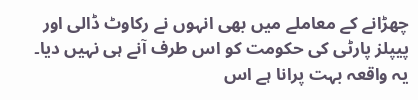چھڑانے کے معاملے میں بھی انہوں نے رکاوٹ ڈالی اور پیپلز پارٹی کی حکومت کو اس طرف آنے ہی نہیں دیا۔ یہ واقعہ بہت پرانا ہے اس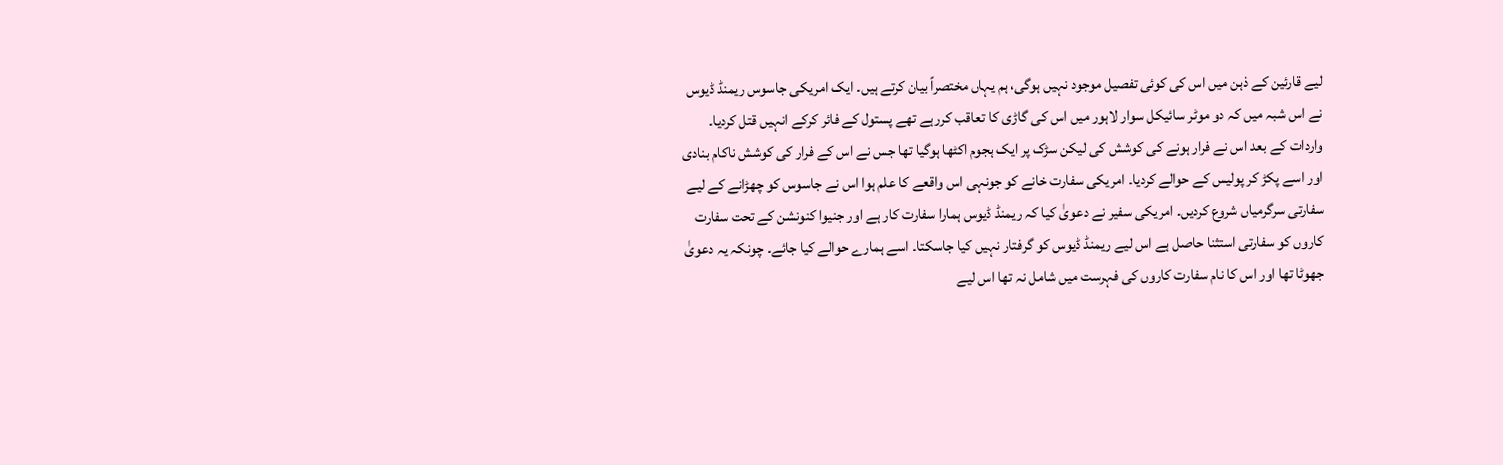لیے قارئین کے ذہن میں اس کی کوئی تفصیل موجود نہیں ہوگی، ہم یہاں مختصراً بیان کرتے ہیں۔ ایک امریکی جاسوس ریمنڈ ڈیوس نے اس شبہ میں کہ دو موٹر سائیکل سوار لاہور میں اس کی گاڑی کا تعاقب کررہے تھے پستول کے فائر کرکے انہیں قتل کردیا۔ واردات کے بعد اس نے فرار ہونے کی کوشش کی لیکن سڑک پر ایک ہجوم اکٹھا ہوگیا تھا جس نے اس کے فرار کی کوشش ناکام بنادی اور اسے پکڑ کر پولیس کے حوالے کردیا۔ امریکی سفارت خانے کو جونہی اس واقعے کا علم ہوا اس نے جاسوس کو چھڑانے کے لیے سفارتی سرگرمیاں شروع کردیں۔ امریکی سفیر نے دعویٰ کیا کہ ریمنڈ ڈیوس ہمارا سفارت کار ہے اور جنیوا کنونشن کے تحت سفارت کاروں کو سفارتی استثنا حاصل ہے اس لیے ریمنڈ ڈیوس کو گرفتار نہیں کیا جاسکتا۔ اسے ہمارے حوالے کیا جائے۔ چونکہ یہ دعویٰ جھوٹا تھا اور اس کا نام سفارت کاروں کی فہرست میں شامل نہ تھا اس لیے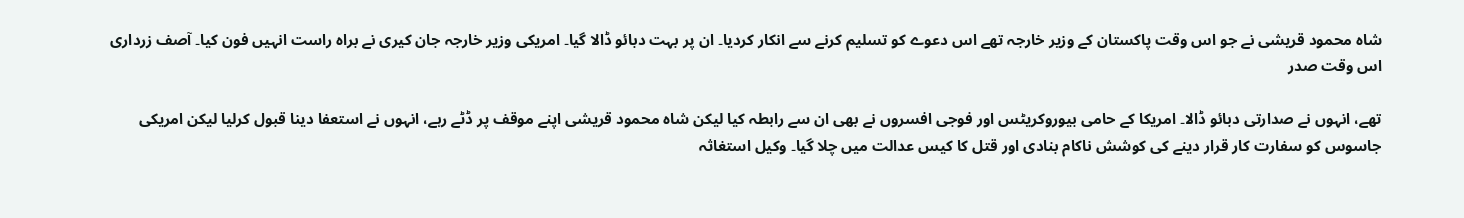شاہ محمود قریشی نے جو اس وقت پاکستان کے وزیر خارجہ تھے اس دعوے کو تسلیم کرنے سے انکار کردیا۔ ان پر بہت دبائو ڈالا گیا۔ امریکی وزیر خارجہ جان کیری نے براہ راست انہیں فون کیا۔ آصف زرداری اس وقت صدر

تھے، انہوں نے صدارتی دبائو ڈالا۔ امریکا کے حامی بیوروکریٹس اور فوجی افسروں نے بھی ان سے رابطہ کیا لیکن شاہ محمود قریشی اپنے موقف پر ڈٹے رہے، انہوں نے استعفا دینا قبول کرلیا لیکن امریکی جاسوس کو سفارت کار قرار دینے کی کوشش ناکام بنادی اور قتل کا کیس عدالت میں چلا گیا۔ وکیل استغاثہ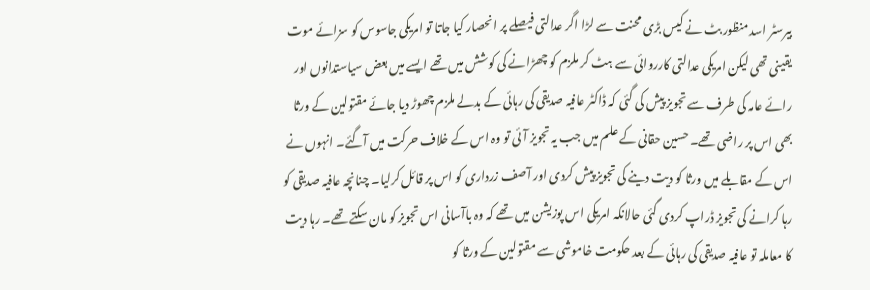بیرسٹر اسد منظور بٹ نے کیس بڑی محنت سے لڑا اگر عدالتی فیصلے پر انحصار کیا جاتا تو امریکی جاسوس کو سزائے موت یقینی تھی لیکن امریکی عدالتی کارروائی سے ہٹ کر ملزم کو چھڑانے کی کوشش میں تھے ایسے میں بعض سیاستدانوں اور رائے عامہ کی طرف سے تجویز پیش کی گئی کہ ڈاکٹر عافیہ صدیقی کی رہائی کے بدلے ملزم چھوڑ دیا جائے مقتولین کے ورثا بھی اس پر راضی تھے۔ حسین حقانی کے علم میں جب یہ تجویز آئی تو وہ اس کے خلاف حرکت میں آگئے۔ انہوں نے اس کے مقابلے میں ورثا کو دیت دینے کی تجویز پیش کردی اور آصف زرداری کو اس پر قائل کرلیا۔ چنانچہ عافیہ صدیقی کو رہا کرانے کی تجویز ڈراپ کردی گئی حالانکہ امریکی اس پوزیشن میں تھے کہ وہ باآسانی اس تجویز کو مان سکتے تھے۔ رہا دیت کا معاملہ تو عافیہ صدیقی کی رہائی کے بعد حکومت خاموشی سے مقتولین کے ورثا کو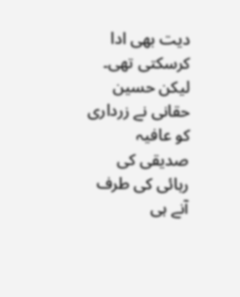دیت بھی ادا کرسکتی تھی۔ لیکن حسین حقانی نے زرداری کو عافیہ صدیقی کی رہائی کی طرف آنے ہی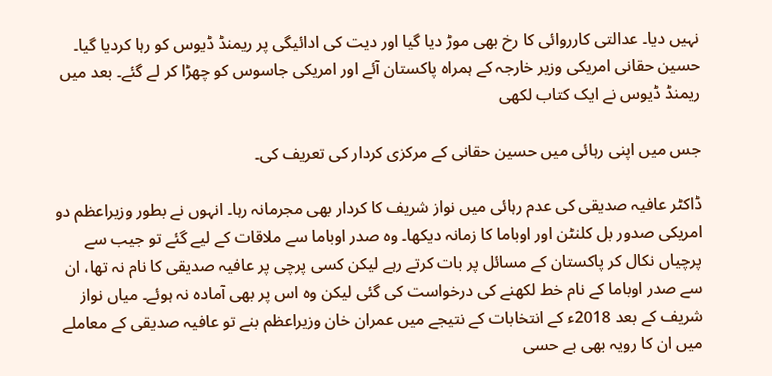نہیں دیا۔ عدالتی کارروائی کا رخ بھی موڑ دیا گیا اور دیت کی ادائیگی پر ریمنڈ ڈیوس کو رہا کردیا گیا۔ حسین حقانی امریکی وزیر خارجہ کے ہمراہ پاکستان آئے اور امریکی جاسوس کو چھڑا کر لے گئے۔ بعد میں ریمنڈ ڈیوس نے ایک کتاب لکھی

جس میں اپنی رہائی میں حسین حقانی کے مرکزی کردار کی تعریف کی۔

ڈاکٹر عافیہ صدیقی کی عدم رہائی میں نواز شریف کا کردار بھی مجرمانہ رہا۔ انہوں نے بطور وزیراعظم دو امریکی صدور بل کلنٹن اور اوباما کا زمانہ دیکھا۔ وہ صدر اوباما سے ملاقات کے لیے گئے تو جیب سے پرچیاں نکال کر پاکستان کے مسائل پر بات کرتے رہے لیکن کسی پرچی پر عافیہ صدیقی کا نام نہ تھا، ان سے صدر اوباما کے نام خط لکھنے کی درخواست کی گئی لیکن وہ اس پر بھی آمادہ نہ ہوئے۔ میاں نواز شریف کے بعد 2018ء کے انتخابات کے نتیجے میں عمران خان وزیراعظم بنے تو عافیہ صدیقی کے معاملے میں ان کا رویہ بھی بے حسی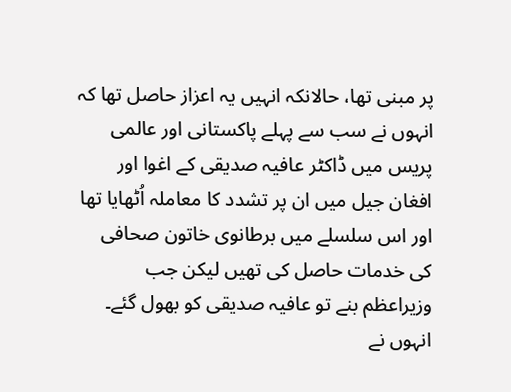پر مبنی تھا، حالانکہ انہیں یہ اعزاز حاصل تھا کہ انہوں نے سب سے پہلے پاکستانی اور عالمی پریس میں ڈاکٹر عافیہ صدیقی کے اغوا اور افغان جیل میں ان پر تشدد کا معاملہ اُٹھایا تھا اور اس سلسلے میں برطانوی خاتون صحافی کی خدمات حاصل کی تھیں لیکن جب وزیراعظم بنے تو عافیہ صدیقی کو بھول گئے۔ انہوں نے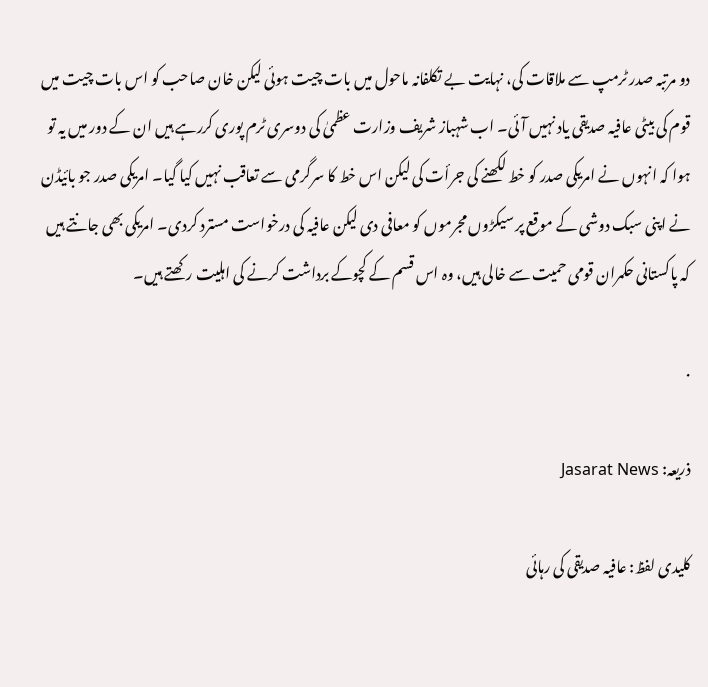دو مرتبہ صدر ٹرمپ سے ملاقات کی، نہایت بے تکلفانہ ماحول میں بات چیت ہوئی لیکن خان صاحب کو اس بات چیت میں قوم کی بیٹی عافیہ صدیقی یاد نہیں آئی۔ اب شہباز شریف وزارت عظمیٰ کی دوسری ٹرم پوری کررہے ہیں ان کے دور میں یہ تو ہوا کہ انہوں نے امریکی صدر کو خط لکھنے کی جرأت کی لیکن اس خط کا سرگرمی سے تعاقب نہیں کیا گیا۔ امریکی صدر جو بائیڈن نے اپنی سبک دوشی کے موقع پر سیکڑوں مجرموں کو معافی دی لیکن عافیہ کی درخواست مسترد کردی۔ امریکی بھی جانتے ہیں کہ پاکستانی حکمران قومی حمیت سے خالی ہیں، وہ اس قسم کے کچوکے برداشت کرنے کی اہلیت رکھتے ہیں۔

.

ذریعہ: Jasarat News

کلیدی لفظ: عافیہ صدیقی کی رہائی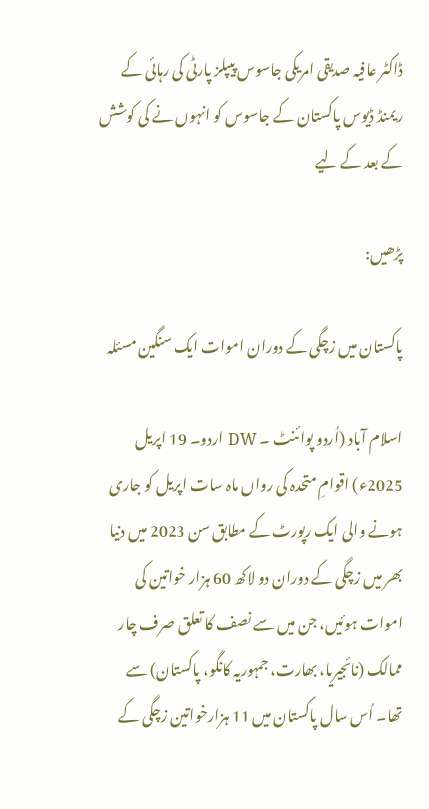ڈاکٹر عافیہ صدیقی امریکی جاسوس پیپلز پارٹی کی رہائی کے ریمنڈ ڈیوس پاکستان کے جاسوس کو انہوں نے کی کوشش کے بعد کے لیے

پڑھیں:

پاکستان میں زچگی کے دوران اموات ایک سنگین مسئلہ

اسلام آباد (اُردو پوائنٹ ۔ DW اردو۔ 19 اپریل 2025ء) اقوامِ متحدہ کی رواں ماہ سات اپریل کو جاری ہونے والی ایک رپورٹ کے مطابق سن 2023 میں دنیا بھر میں زچگی کے دوران دو لاکھ 60 ہزار خواتین کی اموات ہوئیں، جن میں سے نصف کا تعلق صرف چار ممالک (نائجیریا، بھارت، جمہوریہ کانگو، پاکستان) سے تھا۔ اُس سال پاکستان میں 11 ہزارخواتین زچگی کے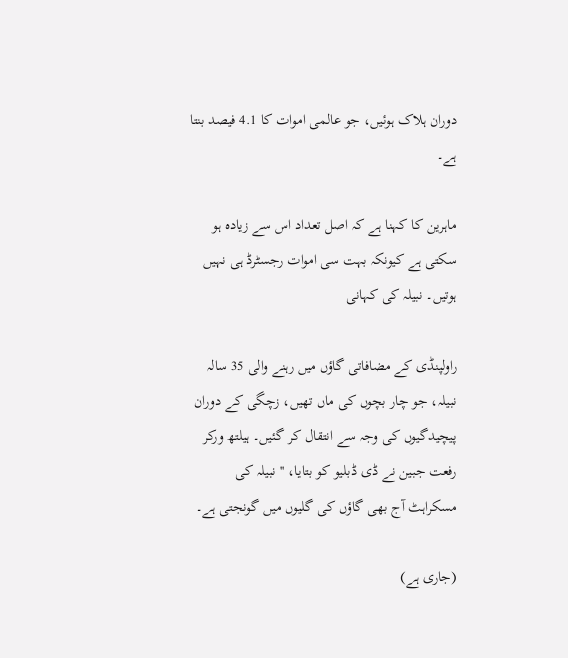دوران ہلاک ہوئیں، جو عالمی اموات کا 4.1 فیصد بنتا ہے۔

ماہرین کا کہنا ہے کہ اصل تعداد اس سے زیادہ ہو سکتی ہے کیونکہ بہت سی اموات رجسٹرڈ ہی نہیں ہوتیں۔ نبیلہ کی کہانی

راولپنڈی کے مضافاتی گاؤں میں رہنے والی 35 سالہ نبیلہ، جو چار بچوں کی ماں تھیں، زچگی کے دوران پیچیدگیوں کی وجہ سے انتقال کر گئیں۔ ہیلتھ ورکر رفعت جبین نے ڈی ڈبلیو کو بتایا، '' نبیلہ کی مسکراہٹ آج بھی گاؤں کی گلیوں میں گونجتی ہے۔

(جاری ہے)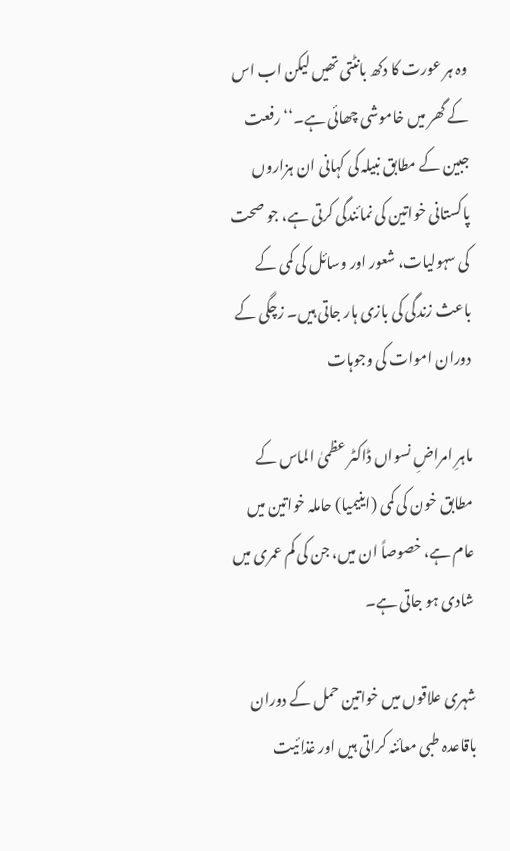وہ ہر عورت کا دکھ بانٹتی تھیں لیکن اب اس کے گھر میں خاموشی چھائی ہے۔‘‘ رفعت جبین کے مطابق نبیلہ کی کہانی ان ہزاروں پاکستانی خواتین کی نمائندگی کرتی ہے، جو صحت کی سہولیات، شعور اور وسائل کی کمی کے باعث زندگی کی بازی ہار جاتی ہیں۔ زچگی کے دوران اموات کی وجوہات

ماہرِ امراضِ نسواں ڈاکٹر عظمیٰ الماس کے مطابق خون کی کمی (اینیمیا) حاملہ خواتین میں عام ہے، خصوصاً ان میں، جن کی کم عمری میں شادی ہو جاتی ہے۔

شہری علاقوں میں خواتین حمل کے دوران باقاعدہ طبی معائنہ کراتی ہیں اور غذائیت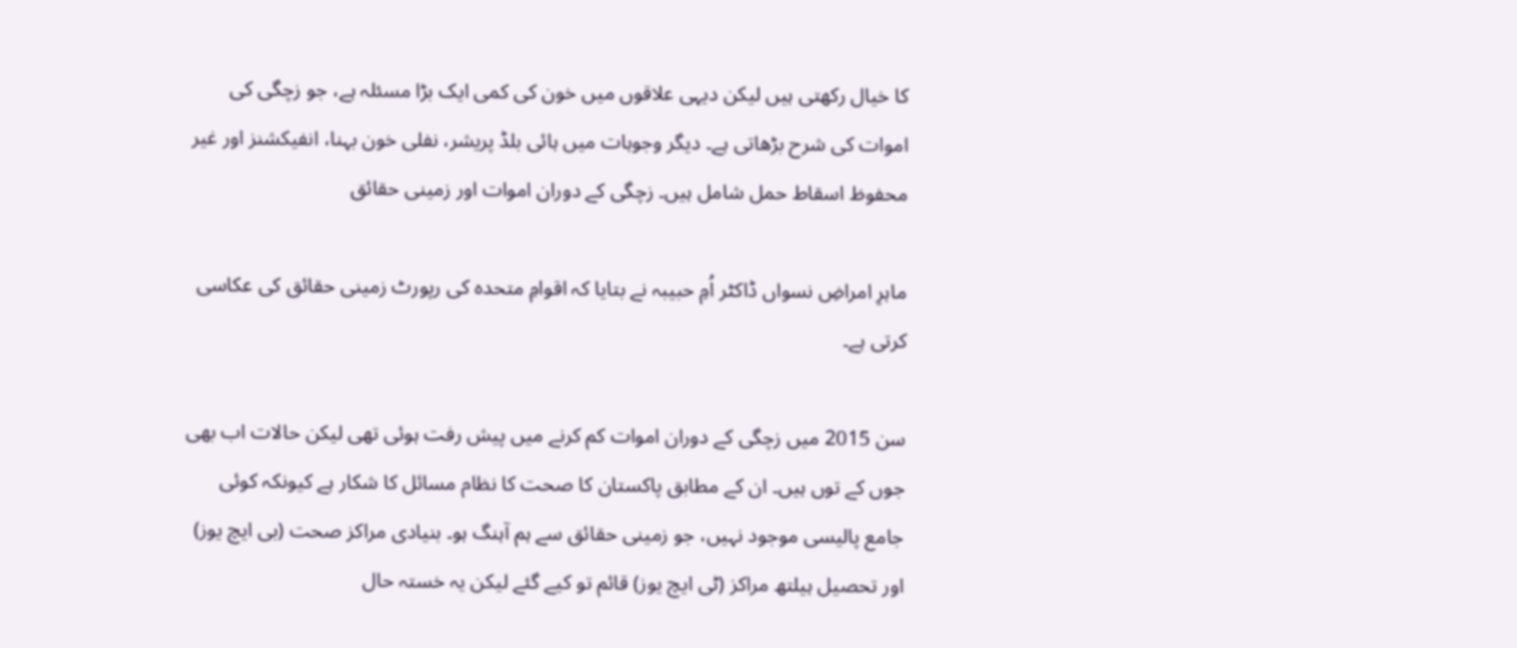کا خیال رکھتی ہیں لیکن دیہی علاقوں میں خون کی کمی ایک بڑا مسئلہ ہے، جو زچگی کی اموات کی شرح بڑھاتی ہے۔ دیگر وجوہات میں ہائی بلڈ پریشر، نفلی خون بہنا، انفیکشنز اور غیر محفوظ اسقاط حمل شامل ہیں۔ زچگی کے دوران اموات اور زمینی حقائق

ماہرِ امراضِ نسواں ڈاکٹر اُمِ حبیبہ نے بتایا کہ اقوامِ متحدہ کی رپورٹ زمینی حقائق کی عکاسی کرتی ہے۔

سن 2015 میں زچگی کے دوران اموات کم کرنے میں پیش رفت ہوئی تھی لیکن حالات اب بھی جوں کے توں ہیں۔ ان کے مطابق پاکستان کا صحت کا نظام مسائل کا شکار ہے کیونکہ کوئی جامع پالیسی موجود نہیں، جو زمینی حقائق سے ہم آہنگ ہو۔ بنیادی مراکز صحت (بی ایچ یوز) اور تحصیل ہیلتھ مراکز (ٹی ایچ یوز) قائم تو کیے گئے لیکن یہ خستہ حال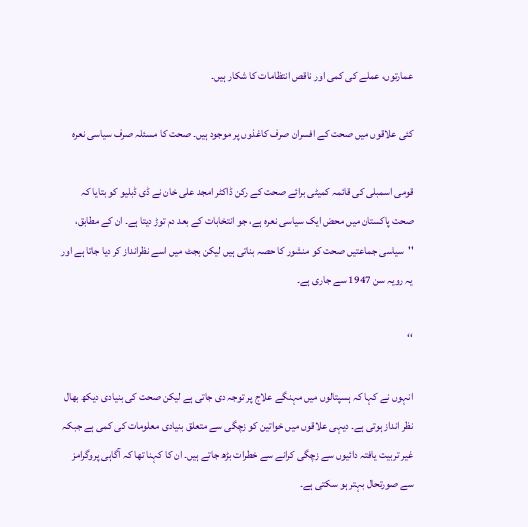عمارتوں، عملے کی کمی اور ناقص انتظامات کا شکار ہیں۔

کئی علاقوں میں صحت کے افسران صرف کاغذوں پر موجود ہیں۔ صحت کا مسئلہ صرف سیاسی نعرہ

قومی اسمبلی کی قائمہ کمیٹی برائے صحت کے رکن ڈاکٹر امجد علی خان نے ڈی ڈبلیو کو بتایا کہ صحت پاکستان میں محض ایک سیاسی نعرہ ہے، جو انتخابات کے بعد دم توڑ دیتا ہے۔ ان کے مطابق، ''سیاسی جماعتیں صحت کو منشور کا حصہ بناتی ہیں لیکن بجٹ میں اسے نظرانداز کر دیا جاتا ہے اور یہ رویہ سن 1947 سے جاری ہے۔

‘‘

انہوں نے کہا کہ ہسپتالوں میں مہنگے علاج پر توجہ دی جاتی ہے لیکن صحت کی بنیادی دیکھ بھال نظر انداز ہوتی ہے۔ دیہی علاقوں میں خواتین کو زچگی سے متعلق بنیادی معلومات کی کمی ہے جبکہ غیر تربیت یافتہ دائیوں سے زچگی کرانے سے خطرات بڑھ جاتے ہیں۔ ان کا کہنا تھا کہ آگاہی پروگرامز سے صورتحال بہتر ہو سکتی ہے۔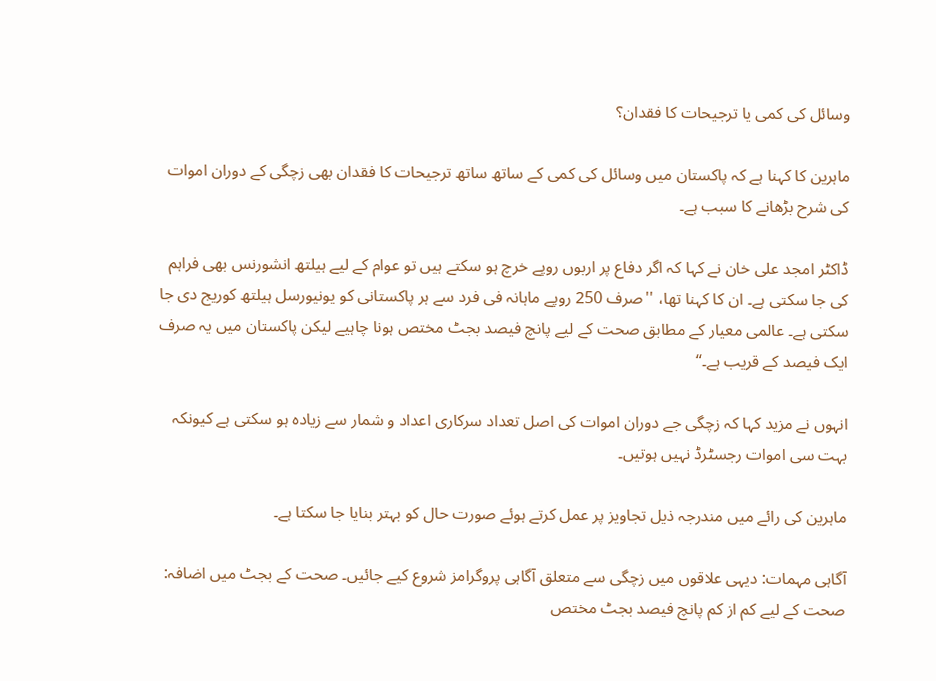وسائل کی کمی یا ترجیحات کا فقدان؟

ماہرین کا کہنا ہے کہ پاکستان میں وسائل کی کمی کے ساتھ ساتھ ترجیحات کا فقدان بھی زچگی کے دوران اموات کی شرح بڑھانے کا سبب ہے۔

ڈاکٹر امجد علی خان نے کہا کہ اگر دفاع پر اربوں روپے خرچ ہو سکتے ہیں تو عوام کے لیے ہیلتھ انشورنس بھی فراہم کی جا سکتی ہے۔ ان کا کہنا تھا، ''صرف 250 روپے ماہانہ فی فرد سے ہر پاکستانی کو یونیورسل ہیلتھ کوریج دی جا سکتی ہے۔ عالمی معیار کے مطابق صحت کے لیے پانچ فیصد بجٹ مختص ہونا چاہیے لیکن پاکستان میں یہ صرف ایک فیصد کے قریب ہے۔‘‘

انہوں نے مزید کہا کہ زچگی جے دوران اموات کی اصل تعداد سرکاری اعداد و شمار سے زیادہ ہو سکتی ہے کیونکہ بہت سی اموات رجسٹرڈ نہیں ہوتیں۔

ماہرین کی رائے میں مندرجہ ذیل تجاویز پر عمل کرتے ہوئے صورت حال کو بہتر بنایا جا سکتا ہے۔

آگاہی مہمات: دیہی علاقوں میں زچگی سے متعلق آگاہی پروگرامز شروع کیے جائیں۔ صحت کے بجٹ میں اضافہ: صحت کے لیے کم از کم پانچ فیصد بجٹ مختص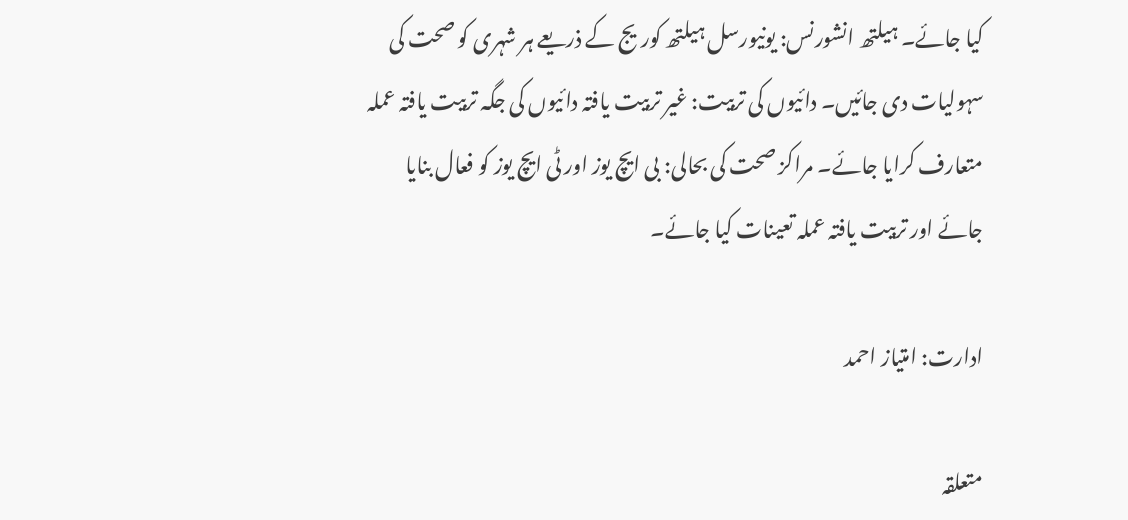کیا جائے۔ ہیلتھ انشورنس: یونیورسل ہیلتھ کوریج کے ذریعے ہر شہری کو صحت کی سہولیات دی جائیں۔ دائیوں کی تربیت: غیر تربیت یافتہ دائیوں کی جگہ تربیت یافتہ عملہ متعارف کرایا جائے۔ مراکز صحت کی بحالی: بی ایچ یوز اور ٹی ایچ یوز کو فعال بنایا جائے اور تربیت یافتہ عملہ تعینات کیا جائے۔

ادارت: امتیاز احمد

متعلقہ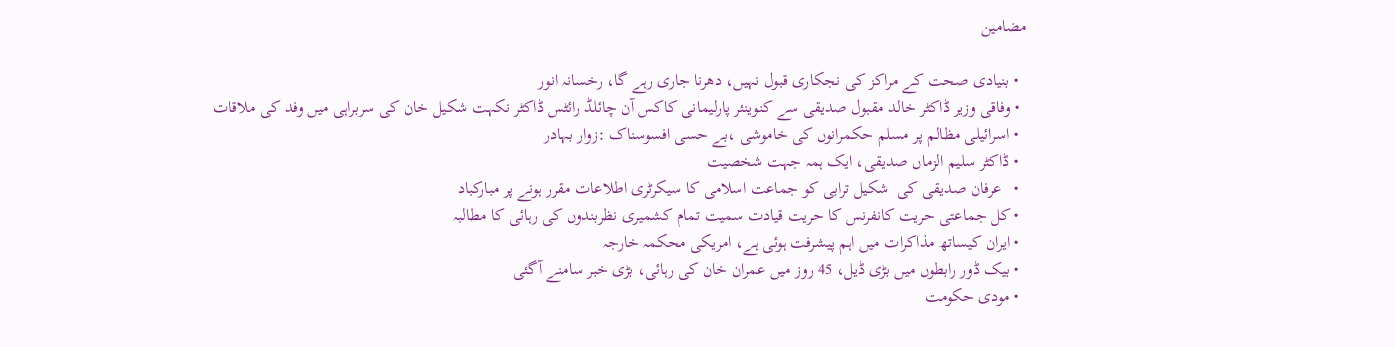مضامین

  • بنیادی صحت کے مراکز کی نجکاری قبول نہیں، دھرنا جاری رہے گا، رخسانہ انور
  • وفاقی وزیر ڈاکٹر خالد مقبول صدیقی سے کنوینئر پارلیمانی کاکس آن چائلڈ رائٹس ڈاکٹر نکہت شکیل خان کی سربراہی میں وفد کی ملاقات
  • اسرائیلی مظالم پر مسلم حکمرانوں کی خاموشی ،بے حسی افسوسناک :زوار بہادر
  • ڈاکٹر سلیم الزماں صدیقی، ایک ہمہ جہت شخصیت
  •   عرفان صدیقی کی  شکیل ترابی کو جماعت اسلامی کا سیکرٹری اطلاعات مقرر ہونے پر مبارکباد
  • کل جماعتی حریت کانفرنس کا حریت قیادت سمیت تمام کشمیری نظربندوں کی رہائی کا مطالبہ
  • ایران کیساتھ مذاکرات میں اہم پیشرفت ہوئی ہے، امریکی محکمہ خارجہ
  • بیک ڈور رابطوں میں بڑی ڈیل، 45 روز میں عمران خان کی رہائی، بڑی خبر سامنے آگئی
  • مودی حکومت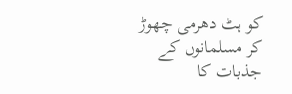کو ہٹ دھرمی چھوڑ کر مسلمانوں کے جذبات کا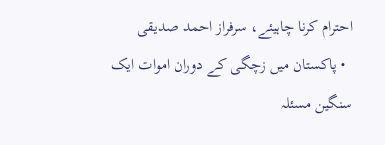احترام کرنا چاہیئے، سرفراز احمد صدیقی
  • پاکستان میں زچگی کے دوران اموات ایک سنگین مسئلہ